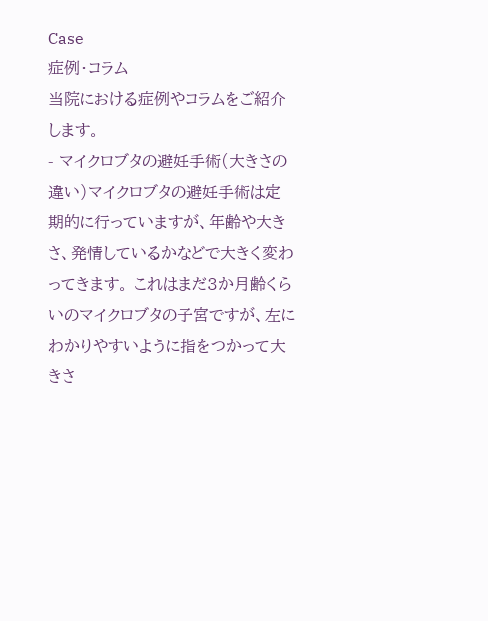Case
症例・コラム
当院における症例やコラムをご紹介します。
- マイクロブタの避妊手術(大きさの違い)マイクロブタの避妊手術は定期的に行っていますが、年齢や大きさ、発情しているかなどで大きく変わってきます。 これはまだ3か月齢くらいのマイクロブタの子宮ですが、左にわかりやすいように指をつかって大きさ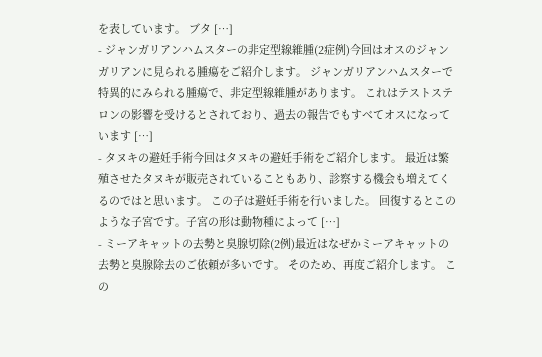を表しています。 ブタ […]
- ジャンガリアンハムスターの非定型線維腫(2症例)今回はオスのジャンガリアンに見られる腫瘍をご紹介します。 ジャンガリアンハムスターで特異的にみられる腫瘍で、非定型線維腫があります。 これはテストステロンの影響を受けるとされており、過去の報告でもすべてオスになっています […]
- タヌキの避妊手術今回はタヌキの避妊手術をご紹介します。 最近は繁殖させたタヌキが販売されていることもあり、診察する機会も増えてくるのではと思います。 この子は避妊手術を行いました。 回復するとこのような子宮です。子宮の形は動物種によって […]
- ミーアキャットの去勢と臭腺切除(2例)最近はなぜかミーアキャットの去勢と臭腺除去のご依頼が多いです。 そのため、再度ご紹介します。 この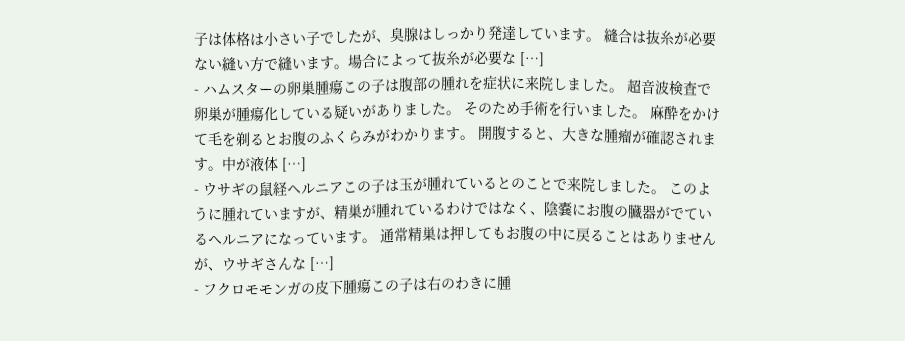子は体格は小さい子でしたが、臭腺はしっかり発達しています。 縫合は抜糸が必要ない縫い方で縫います。場合によって抜糸が必要な […]
- ハムスターの卵巣腫瘍この子は腹部の腫れを症状に来院しました。 超音波検査で卵巣が腫瘍化している疑いがありました。 そのため手術を行いました。 麻酔をかけて毛を剃るとお腹のふくらみがわかります。 開腹すると、大きな腫瘤が確認されます。中が液体 […]
- ウサギの鼠経ヘルニアこの子は玉が腫れているとのことで来院しました。 このように腫れていますが、精巣が腫れているわけではなく、陰嚢にお腹の臓器がでているヘルニアになっています。 通常精巣は押してもお腹の中に戻ることはありませんが、ウサギさんな […]
- フクロモモンガの皮下腫瘍この子は右のわきに腫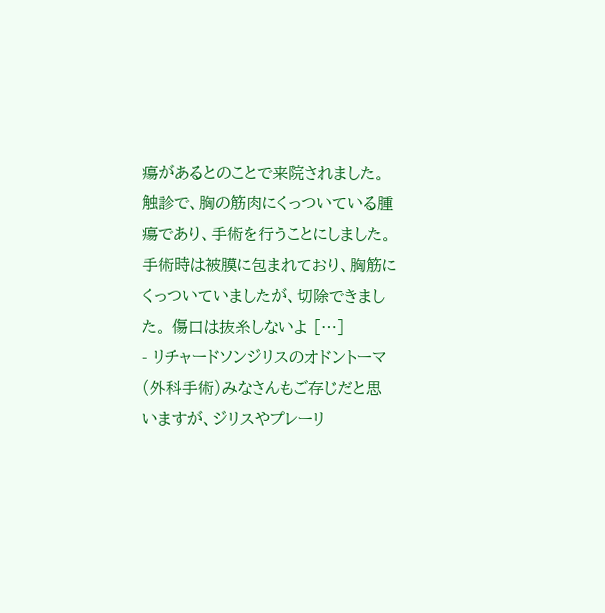瘍があるとのことで来院されました。 触診で、胸の筋肉にくっついている腫瘍であり、手術を行うことにしました。 手術時は被膜に包まれており、胸筋にくっついていましたが、切除できました。 傷口は抜糸しないよ […]
- リチャードソンジリスのオドントーマ(外科手術)みなさんもご存じだと思いますが、ジリスやプレーリ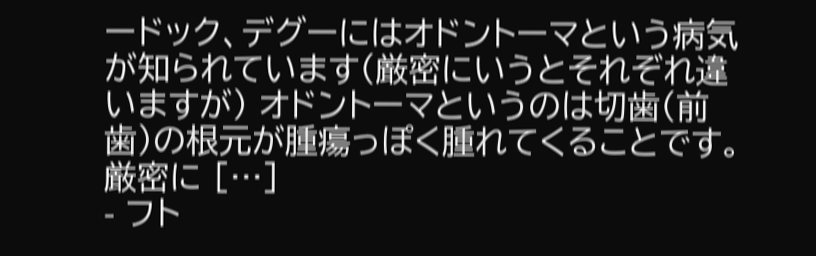ードック、デグーにはオドントーマという病気が知られています(厳密にいうとそれぞれ違いますが) オドントーマというのは切歯(前歯)の根元が腫瘍っぽく腫れてくることです。厳密に […]
- フト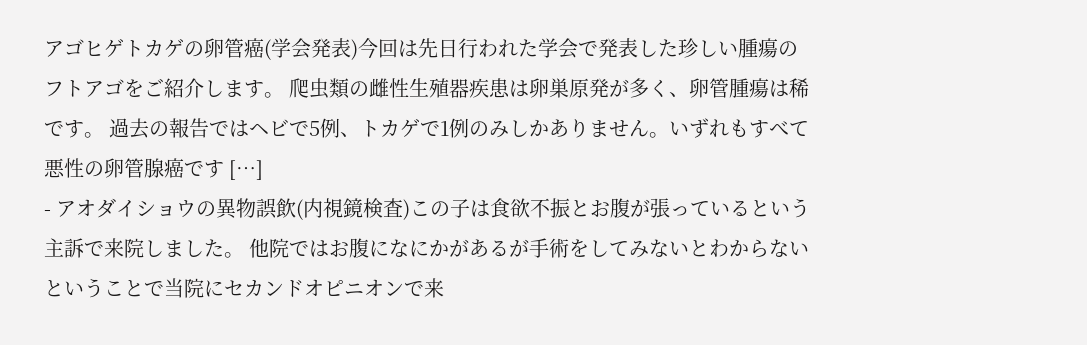アゴヒゲトカゲの卵管癌(学会発表)今回は先日行われた学会で発表した珍しい腫瘍のフトアゴをご紹介します。 爬虫類の雌性生殖器疾患は卵巣原発が多く、卵管腫瘍は稀です。 過去の報告ではヘビで5例、トカゲで1例のみしかありません。いずれもすべて悪性の卵管腺癌です […]
- アオダイショウの異物誤飲(内視鏡検査)この子は食欲不振とお腹が張っているという主訴で来院しました。 他院ではお腹になにかがあるが手術をしてみないとわからないということで当院にセカンドオピニオンで来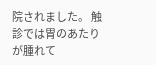院されました。 触診では胃のあたりが腫れて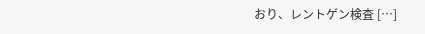おり、レントゲン検査 […]